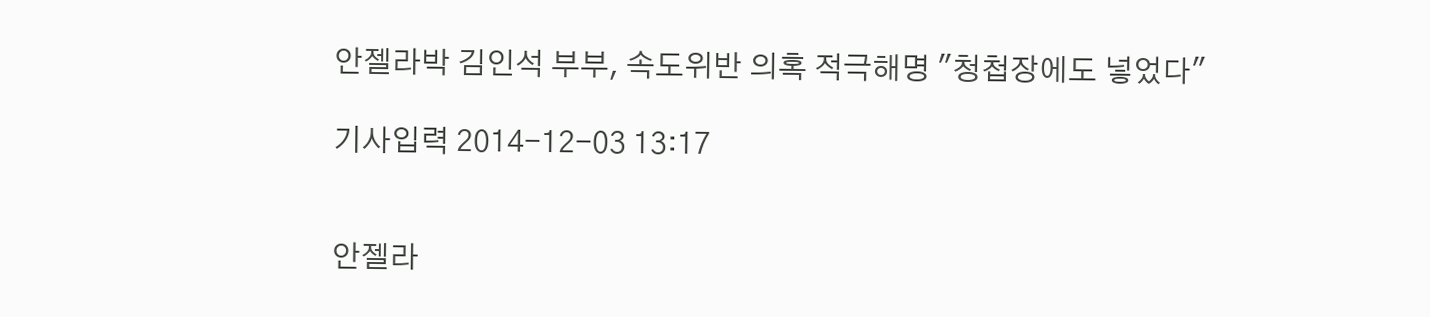안젤라박 김인석 부부, 속도위반 의혹 적극해명 "청첩장에도 넣었다"

기사입력 2014-12-03 13:17


안젤라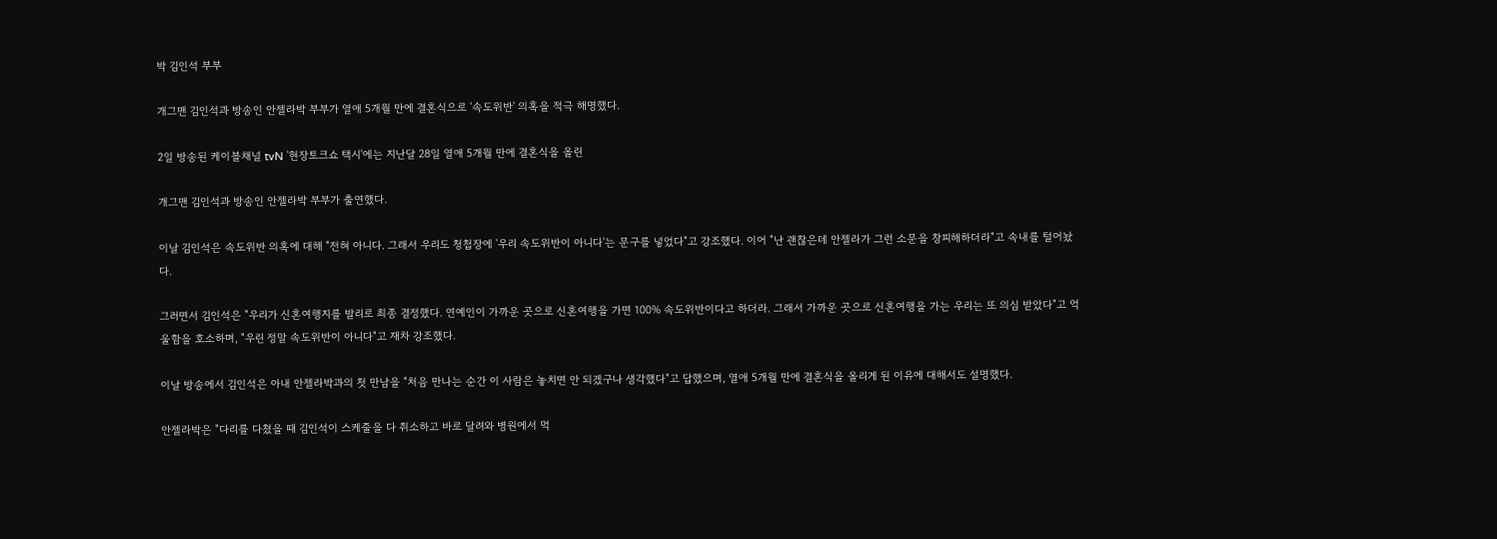박 김인석 부부

개그맨 김인석과 방송인 안젤라박 부부가 열애 5개월 만에 결혼식으로 '속도위반' 의혹을 적극 해명했다.

2일 방송된 케이블채널 tvN '현장토크쇼 택시'에는 지난달 28일 열애 5개월 만에 결혼식을 올린

개그맨 김인석과 방송인 안젤라박 부부가 출연했다.

이날 김인석은 속도위반 의혹에 대해 "전혀 아니다. 그래서 우리도 청첩장에 '우리 속도위반이 아니다'는 문구를 넣었다"고 강조했다. 이어 "난 괜찮은데 안젤라가 그런 소문을 창피해하더라"고 속내를 털어놨다.

그러면서 김인석은 "우리가 신혼여행지를 발리로 최종 결정했다. 연예인이 가까운 곳으로 신혼여행을 가면 100% 속도위반이다고 하더라. 그래서 가까운 곳으로 신혼여행을 가는 우리는 또 의심 받았다"고 억울함을 호소하며, "우린 정말 속도위반이 아니다"고 재차 강조했다.

이날 방송에서 김인석은 아내 안젤라박과의 첫 만남을 "처음 만나는 순간 이 사람은 놓치면 안 되겠구나 생각했다"고 답했으며, 열애 5개월 만에 결혼식을 올리게 된 이유에 대해서도 설명했다.

안젤라박은 "다리를 다쳤을 때 김인석이 스케줄을 다 취소하고 바로 달려와 병원에서 먹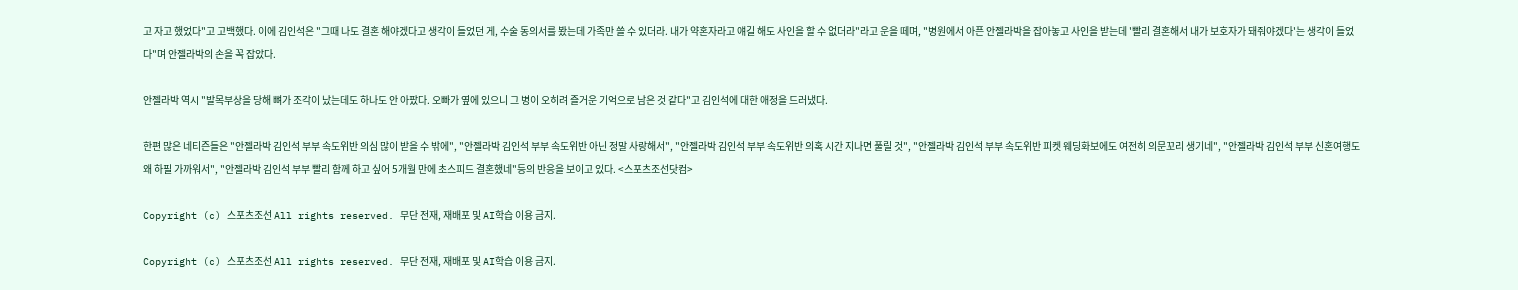고 자고 했었다"고 고백했다. 이에 김인석은 "그때 나도 결혼 해야겠다고 생각이 들었던 게, 수술 동의서를 봤는데 가족만 쓸 수 있더라. 내가 약혼자라고 얘길 해도 사인을 할 수 없더라"라고 운을 떼며, "병원에서 아픈 안젤라박을 잡아놓고 사인을 받는데 '빨리 결혼해서 내가 보호자가 돼줘야겠다'는 생각이 들었다"며 안젤라박의 손을 꼭 잡았다.

안젤라박 역시 "발목부상을 당해 뼈가 조각이 났는데도 하나도 안 아팠다. 오빠가 옆에 있으니 그 병이 오히려 즐거운 기억으로 남은 것 같다"고 김인석에 대한 애정을 드러냈다.

한편 많은 네티즌들은 "안젤라박 김인석 부부 속도위반 의심 많이 받을 수 밖에", "안젤라박 김인석 부부 속도위반 아닌 정말 사랑해서", "안젤라박 김인석 부부 속도위반 의혹 시간 지나면 풀릴 것", "안젤라박 김인석 부부 속도위반 피켓 웨딩화보에도 여전히 의문꼬리 생기네", "안젤라박 김인석 부부 신혼여행도 왜 하필 가까워서", "안젤라박 김인석 부부 빨리 함께 하고 싶어 5개월 만에 초스피드 결혼했네"등의 반응을 보이고 있다. <스포츠조선닷컴>

Copyright (c) 스포츠조선 All rights reserved. 무단 전재, 재배포 및 AI학습 이용 금지.

Copyright (c) 스포츠조선 All rights reserved. 무단 전재, 재배포 및 AI학습 이용 금지.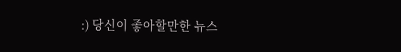:) 당신이 좋아할만한 뉴스